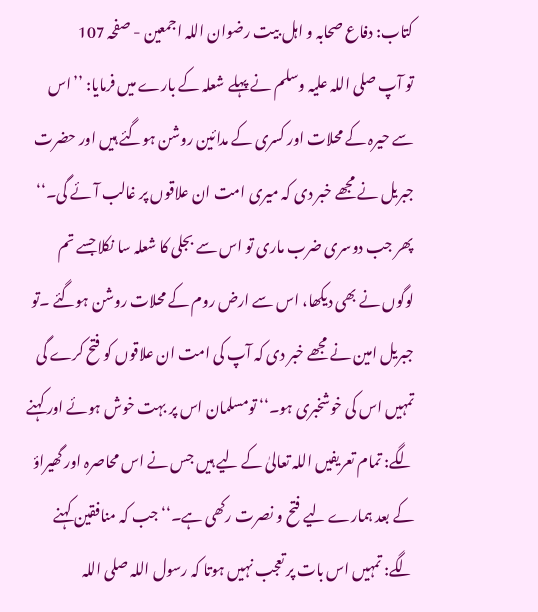کتاب: دفاع صحابہ و اہل بیت رضوان اللہ اجمعین - صفحہ 107
تو آپ صلی اللہ علیہ وسلم نے پہلے شعلہ کے بارے میں فرمایا: ’’اس سے حیرہ کے محلات اور کسری کے مدائین روشن ہوگئے ہیں اور حضرت جبریل نے مجھے خبر دی کہ میری امت ان علاقوں پر غالب آئے گی۔‘‘ پھر جب دوسری ضرب ماری تو اس سے بجلی کا شعلہ سا نکلا جسے تم لوگوں نے بھی دیکھا، اس سے ارض روم کے محلات روشن ہوگئے ۔تو جبریل امین نے مجھے خبر دی کہ آپ کی امت ان علاقوں کو فتح کرے گی تمہیں اس کی خوشخبری ہو۔‘‘ تومسلمان اس پر بہت خوش ہوئے اور کہنے لگے: تمام تعریفیں اللہ تعالیٰ کے لیے ہیں جس نے اس محاصرہ اور گھیراؤ کے بعد ہمارے لیے فتح و نصرت رکھی ہے۔‘‘ جب کہ منافقین کہنے لگے: تمہیں اس بات پر تعجب نہیں ہوتا کہ رسول اللہ صلی اللہ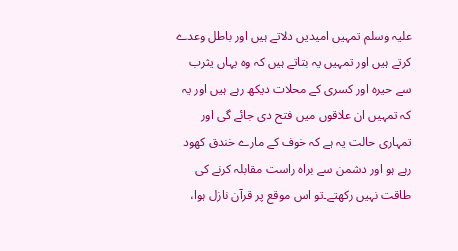علیہ وسلم تمہیں امیدیں دلاتے ہیں اور باطل وعدے کرتے ہیں اور تمہیں یہ بتاتے ہیں کہ وہ یہاں یثرب سے حیرہ اور کسری کے محلات دیکھ رہے ہیں اور یہ کہ تمہیں ان علاقوں میں فتح دی جائے گی اور تمہاری حالت یہ ہے کہ خوف کے مارے خندق کھود رہے ہو اور دشمن سے براہ راست مقابلہ کرنے کی طاقت نہیں رکھتے۔تو اس موقع پر قرآن نازل ہوا،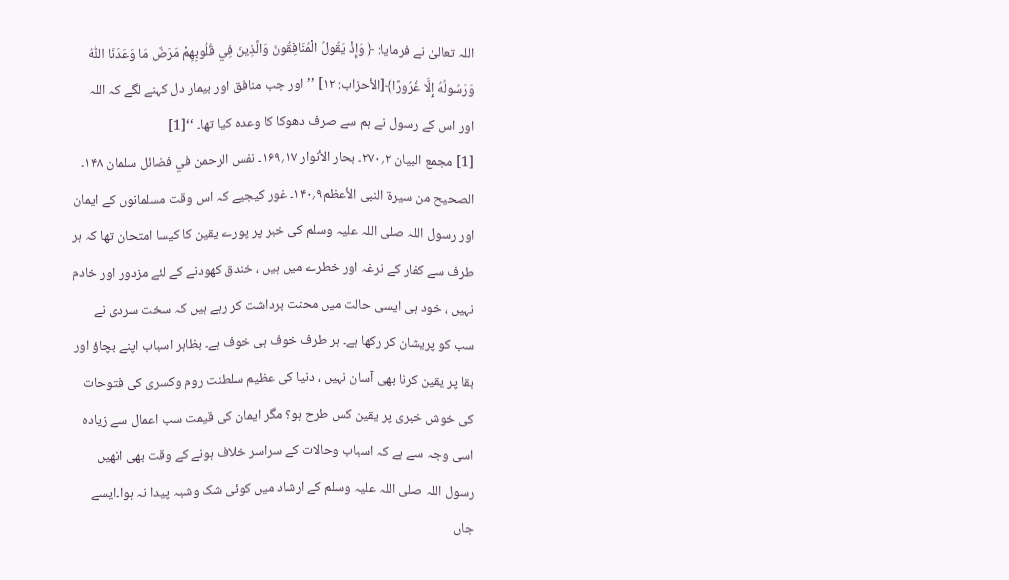اللہ تعالیٰ نے فرمایا: ﴿ وَإِذْ يَقُولُ الْمُنَافِقُونَ وَالَّذِينَ فِي قُلُوبِهِمْ مَرَضٌ مَا وَعَدَنَا اللّٰهُ وَرَسُولُهُ إِلَّا غُرُورًا﴾[الأحزاب: ۱۲] ’’ اور جب منافق اور بیمار دل کہنے لگے کہ اللہ اور اس کے رسول نے ہم سے صرف دھوکا کا وعدہ کیا تھا۔ ‘‘[1]
[1] مجمع البیان ۲؍۲۷۰۔ بحار الأنوار ۱۷؍۱۶۹۔ نفس الرحمن في فضائل سلمان ۱۴۸۔ الصحیح من سیرۃ النبی الأعظم۹؍۱۴۰۔ غور کیجیے کہ اس وقت مسلمانوں کے ایمان اور رسول اللہ صلی اللہ علیہ وسلم کی خبر پر پورے یقین کا کیسا امتحان تھا کہ ہر طرف سے کفار کے نرغہ اور خطرے میں ہیں ، خندق کھودنے کے لئے مزدور اور خادم نہیں ، خود ہی ایسی حالت میں محنت برداشت کر رہے ہیں کہ سخت سردی نے سب کو پریشان کر رکھا ہے۔ ہر طرف خوف ہی خوف ہے۔ بظاہر اسباب اپنے بچاؤ اور بقا پر یقین کرنا بھی آسان نہیں ، دنیا کی عظیم سلطنت روم وکسری کی فتوحات کی خوش خبری پر یقین کس طرح ہو؟ مگر ایمان کی قیمت سب اعمال سے زیادہ اسی وجہ سے ہے کہ اسباب وحالات کے سراسر خلاف ہونے کے وقت بھی انھیں رسول اللہ صلی اللہ علیہ وسلم کے ارشاد میں کوئی شک وشبہ پیدا نہ ہوا۔ایسے جاں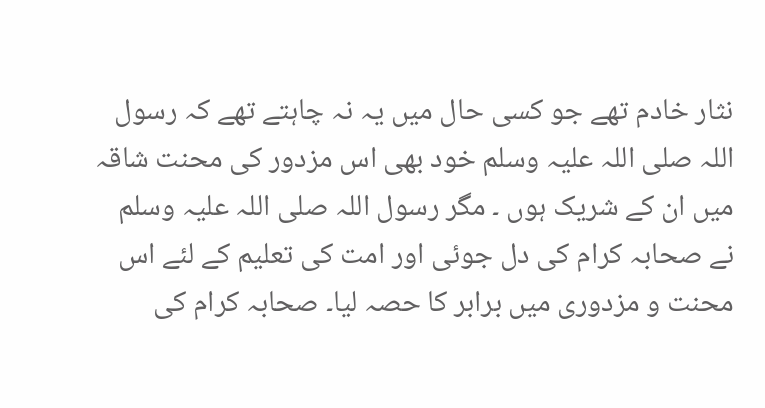نثار خادم تھے جو کسی حال میں یہ نہ چاہتے تھے کہ رسول اللہ صلی اللہ علیہ وسلم خود بھی اس مزدور کی محنت شاقہ میں ان کے شریک ہوں ۔ مگر رسول اللہ صلی اللہ علیہ وسلم نے صحابہ کرام کی دل جوئی اور امت کی تعلیم کے لئے اس محنت و مزدوری میں برابر کا حصہ لیا۔ صحابہ کرام کی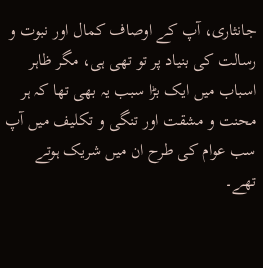جانثاری، آپ کے اوصاف کمال اور نبوت و رسالت کی بنیاد پر تو تھی ہی، مگر ظاہر اسباب میں ایک بڑا سبب یہ بھی تھا کہ ہر محنت و مشقت اور تنگی و تکلیف میں آپ سب عوام کی طرح ان میں شریک ہوتے تھے۔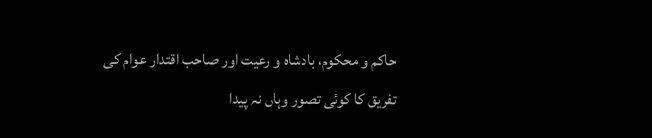حاکم و محکوم، بادشاہ و رعیت اور صاحب اقتدار عوام کی تفریق کا کوئی تصور وہاں نہ پیدا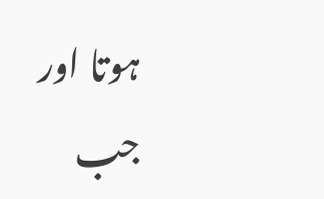ہوتا اور جب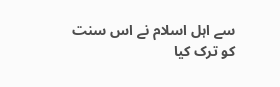سے اہل اسلام نے اس سنت کو ترک کیا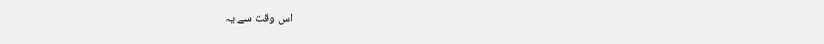اس وقت سے یہ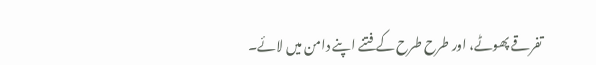تفرقے پھوٹے، اور طرح طرح کے فتنے اپنے دامن میں لائے۔